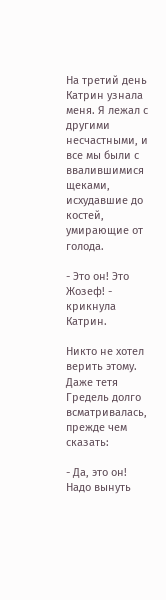На третий день Катрин узнала меня. Я лежал с другими несчастными, и все мы были с ввалившимися щеками, исхудавшие до костей, умирающие от голода.

- Это он! Это Жозеф! - крикнула Катрин.

Никто не хотел верить этому. Даже тетя Гредель долго всматривалась, прежде чем сказать:

- Да, это он! Надо вынуть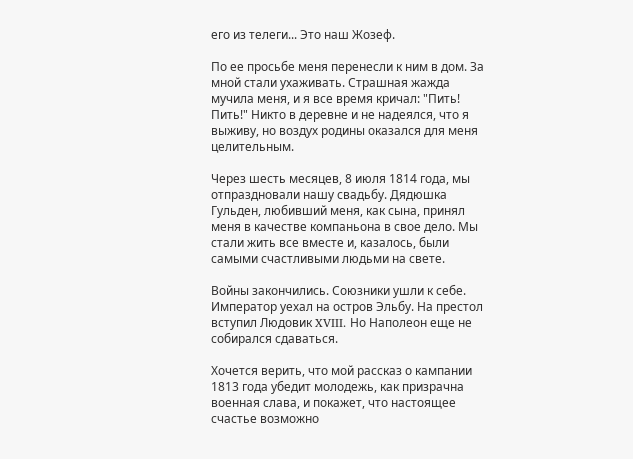его из телеги... Это наш Жозеф.

По ее просьбе меня перенесли к ним в дом. За мной стали ухаживать. Страшная жажда мучила меня, и я все время кричал: "Пить! Пить!" Никто в деревне и не надеялся, что я выживу, но воздух родины оказался для меня целительным.

Через шесть месяцев, 8 июля 1814 года, мы отпраздновали нашу свадьбу. Дядюшка Гульден, любивший меня, как сына, принял меня в качестве компаньона в свое дело. Мы стали жить все вместе и, казалось, были самыми счастливыми людьми на свете.

Войны закончились. Союзники ушли к себе. Император уехал на остров Эльбу. На престол вступил Людовик XVIII. Но Наполеон еще не собирался сдаваться.

Хочется верить, что мой рассказ о кампании 1813 года убедит молодежь, как призрачна военная слава, и покажет, что настоящее счастье возможно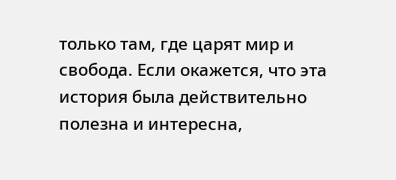только там, где царят мир и свобода. Если окажется, что эта история была действительно полезна и интересна,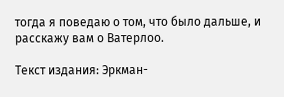тогда я поведаю о том, что было дальше, и расскажу вам о Ватерлоо.

Текст издания: Эркман-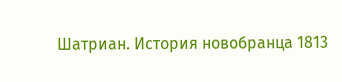Шатриан. История новобранца 1813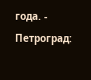года. - Петроград: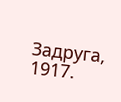Задруга, 1917.